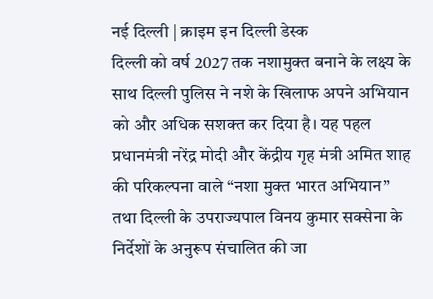नई दिल्ली | क्राइम इन दिल्ली डेस्क
दिल्ली को वर्ष 2027 तक नशामुक्त बनाने के लक्ष्य के साथ दिल्ली पुलिस ने नशे के खिलाफ अपने अभियान को और अधिक सशक्त कर दिया है। यह पहल प्रधानमंत्री नरेंद्र मोदी और केंद्रीय गृह मंत्री अमित शाह की परिकल्पना वाले “नशा मुक्त भारत अभियान” तथा दिल्ली के उपराज्यपाल विनय कुमार सक्सेना के निर्देशों के अनुरूप संचालित की जा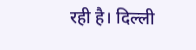रही है। दिल्ली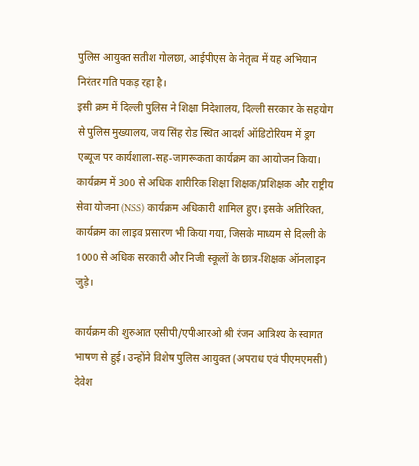पुलिस आयुक्त सतीश गोलछा, आईपीएस के नेतृत्व में यह अभियान निरंतर गति पकड़ रहा है।
इसी क्रम में दिल्ली पुलिस ने शिक्षा निदेशालय, दिल्ली सरकार के सहयोग से पुलिस मुख्यालय, जय सिंह रोड स्थित आदर्श ऑडिटोरियम में ड्रग एब्यूज पर कार्यशाला-सह-जागरूकता कार्यक्रम का आयोजन किया। कार्यक्रम में 300 से अधिक शारीरिक शिक्षा शिक्षक/प्रशिक्षक और राष्ट्रीय सेवा योजना (NSS) कार्यक्रम अधिकारी शामिल हुए। इसके अतिरिक्त, कार्यक्रम का लाइव प्रसारण भी किया गया, जिसके माध्यम से दिल्ली के 1000 से अधिक सरकारी और निजी स्कूलों के छात्र-शिक्षक ऑनलाइन जुड़े।

कार्यक्रम की शुरुआत एसीपी/एपीआरओ श्री रंजन आत्रिश्य के स्वागत भाषण से हुई। उन्होंने विशेष पुलिस आयुक्त (अपराध एवं पीएमएमसी) देवेश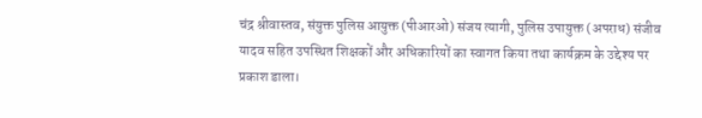चंद्र श्रीवास्तव, संयुक्त पुलिस आयुक्त (पीआरओ) संजय त्यागी, पुलिस उपायुक्त (अपराध) संजीव यादव सहित उपस्थित शिक्षकों और अधिकारियों का स्वागत किया तथा कार्यक्रम के उद्देश्य पर प्रकाश डाला।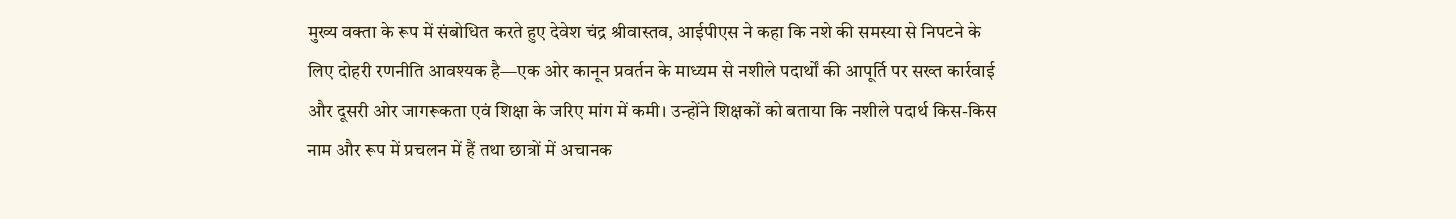मुख्य वक्ता के रूप में संबोधित करते हुए देवेश चंद्र श्रीवास्तव, आईपीएस ने कहा कि नशे की समस्या से निपटने के लिए दोहरी रणनीति आवश्यक है—एक ओर कानून प्रवर्तन के माध्यम से नशीले पदार्थों की आपूर्ति पर सख्त कार्रवाई और दूसरी ओर जागरूकता एवं शिक्षा के जरिए मांग में कमी। उन्होंने शिक्षकों को बताया कि नशीले पदार्थ किस-किस नाम और रूप में प्रचलन में हैं तथा छात्रों में अचानक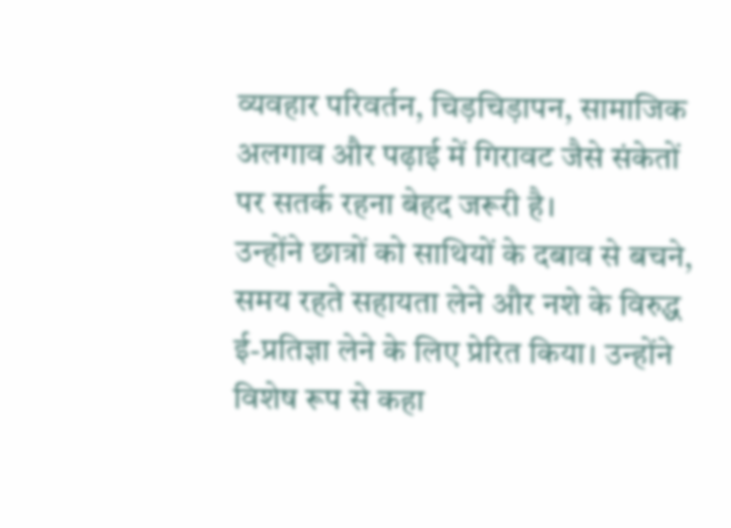व्यवहार परिवर्तन, चिड़चिड़ापन, सामाजिक अलगाव और पढ़ाई में गिरावट जैसे संकेतों पर सतर्क रहना बेहद जरूरी है।
उन्होंने छात्रों को साथियों के दबाव से बचने, समय रहते सहायता लेने और नशे के विरुद्ध ई-प्रतिज्ञा लेने के लिए प्रेरित किया। उन्होंने विशेष रूप से कहा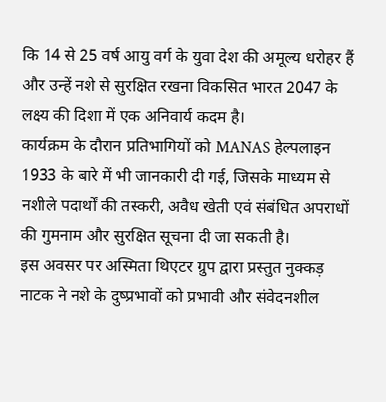कि 14 से 25 वर्ष आयु वर्ग के युवा देश की अमूल्य धरोहर हैं और उन्हें नशे से सुरक्षित रखना विकसित भारत 2047 के लक्ष्य की दिशा में एक अनिवार्य कदम है।
कार्यक्रम के दौरान प्रतिभागियों को MANAS हेल्पलाइन 1933 के बारे में भी जानकारी दी गई, जिसके माध्यम से नशीले पदार्थों की तस्करी, अवैध खेती एवं संबंधित अपराधों की गुमनाम और सुरक्षित सूचना दी जा सकती है।
इस अवसर पर अस्मिता थिएटर ग्रुप द्वारा प्रस्तुत नुक्कड़ नाटक ने नशे के दुष्प्रभावों को प्रभावी और संवेदनशील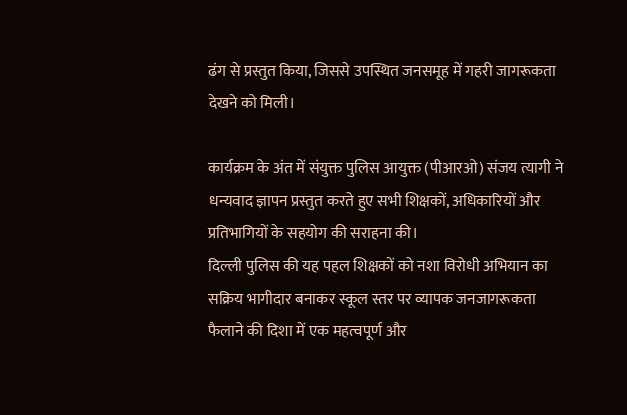ढंग से प्रस्तुत किया, जिससे उपस्थित जनसमूह में गहरी जागरूकता देखने को मिली।

कार्यक्रम के अंत में संयुक्त पुलिस आयुक्त (पीआरओ) संजय त्यागी ने धन्यवाद ज्ञापन प्रस्तुत करते हुए सभी शिक्षकों, अधिकारियों और प्रतिभागियों के सहयोग की सराहना की।
दिल्ली पुलिस की यह पहल शिक्षकों को नशा विरोधी अभियान का सक्रिय भागीदार बनाकर स्कूल स्तर पर व्यापक जनजागरूकता फैलाने की दिशा में एक महत्वपूर्ण और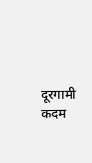दूरगामी कदम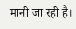मानी जा रही है।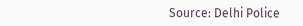Source: Delhi Police